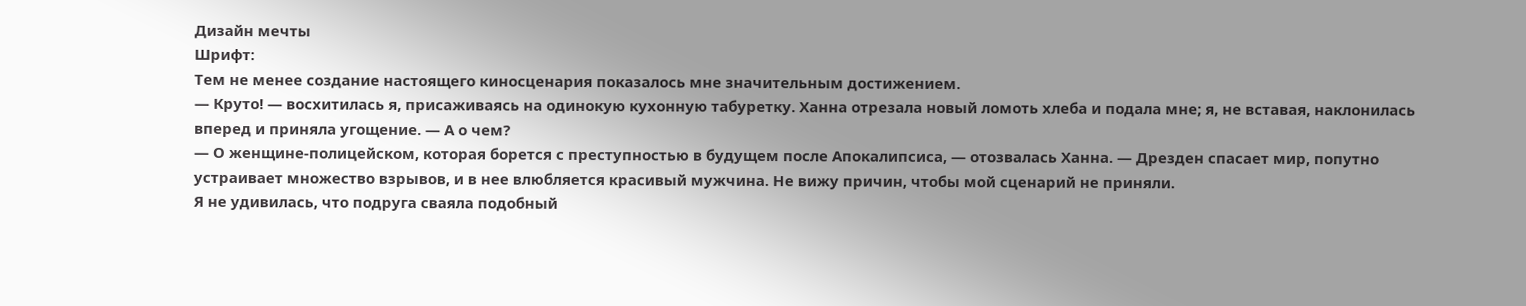Дизайн мечты
Шрифт:
Тем не менее создание настоящего киносценария показалось мне значительным достижением.
— Круто! — восхитилась я, присаживаясь на одинокую кухонную табуретку. Ханна отрезала новый ломоть хлеба и подала мне; я, не вставая, наклонилась вперед и приняла угощение. — А о чем?
— О женщине-полицейском, которая борется с преступностью в будущем после Апокалипсиса, — отозвалась Ханна. — Дрезден спасает мир, попутно устраивает множество взрывов, и в нее влюбляется красивый мужчина. Не вижу причин, чтобы мой сценарий не приняли.
Я не удивилась, что подруга сваяла подобный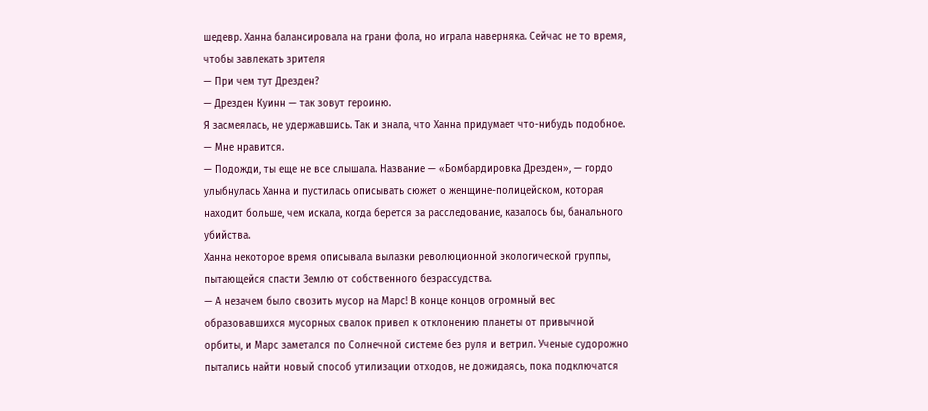шедевр. Ханна балансировала на грани фола, но играла наверняка. Сейчас не то время, чтобы завлекать зрителя
— При чем тут Дрезден?
— Дрезден Куинн — так зовут героиню.
Я засмеялась, не удержавшись. Так и знала, что Ханна придумает что-нибудь подобное.
— Мне нравится.
— Подожди, ты еще не все слышала. Название — «Бомбардировка Дрезден», — гордо улыбнулась Ханна и пустилась описывать сюжет о женщине-полицейском, которая находит больше, чем искала, когда берется за расследование, казалось бы, банального убийства.
Ханна некоторое время описывала вылазки революционной экологической группы, пытающейся спасти Землю от собственного безрассудства.
— А незачем было свозить мусор на Марс! В конце концов огромный вес образовавшихся мусорных свалок привел к отклонению планеты от привычной орбиты, и Марс заметался по Солнечной системе без руля и ветрил. Ученые судорожно пытались найти новый способ утилизации отходов, не дожидаясь, пока подключатся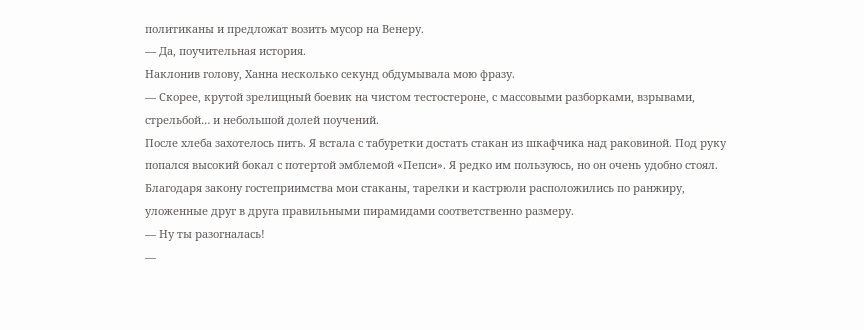политиканы и предложат возить мусор на Венеру.
— Да, поучительная история.
Наклонив голову, Ханна несколько секунд обдумывала мою фразу.
— Скорее, крутой зрелищный боевик на чистом тестостероне, с массовыми разборками, взрывами, стрельбой… и небольшой долей поучений.
После хлеба захотелось пить. Я встала с табуретки достать стакан из шкафчика над раковиной. Под руку попался высокий бокал с потертой эмблемой «Пепси». Я редко им пользуюсь, но он очень удобно стоял. Благодаря закону гостеприимства мои стаканы, тарелки и кастрюли расположились по ранжиру, уложенные друг в друга правильными пирамидами соответственно размеру.
— Ну ты разогналась!
—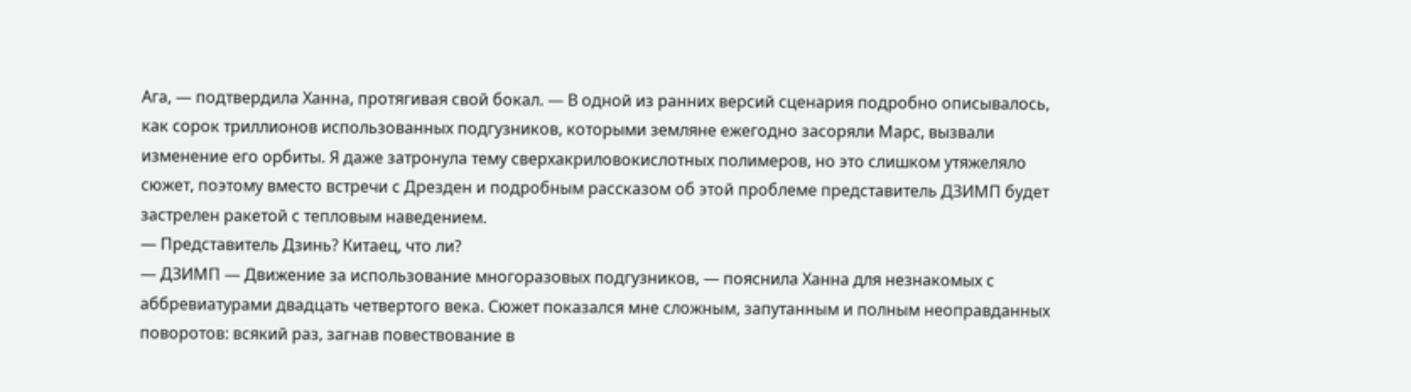Ага, — подтвердила Ханна, протягивая свой бокал. — В одной из ранних версий сценария подробно описывалось, как сорок триллионов использованных подгузников, которыми земляне ежегодно засоряли Марс, вызвали изменение его орбиты. Я даже затронула тему сверхакриловокислотных полимеров, но это слишком утяжеляло сюжет, поэтому вместо встречи с Дрезден и подробным рассказом об этой проблеме представитель ДЗИМП будет застрелен ракетой с тепловым наведением.
— Представитель Дзинь? Китаец, что ли?
— ДЗИМП — Движение за использование многоразовых подгузников, — пояснила Ханна для незнакомых с аббревиатурами двадцать четвертого века. Сюжет показался мне сложным, запутанным и полным неоправданных поворотов: всякий раз, загнав повествование в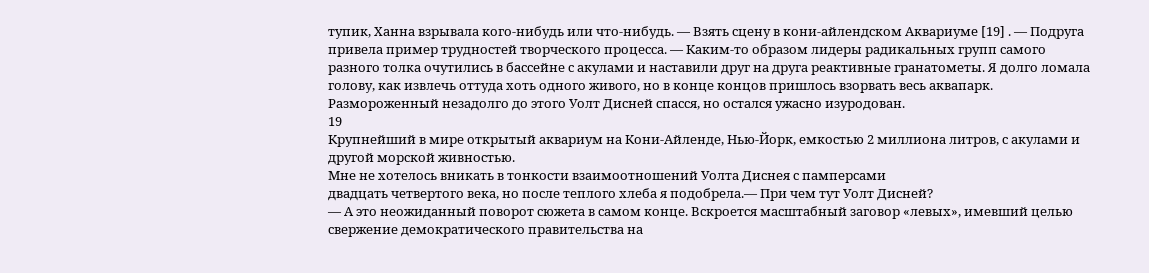тупик, Ханна взрывала кого-нибудь или что-нибудь. — Взять сцену в кони-айлендском Аквариуме [19] . — Подруга привела пример трудностей творческого процесса. — Каким-то образом лидеры радикальных групп самого разного толка очутились в бассейне с акулами и наставили друг на друга реактивные гранатометы. Я долго ломала голову, как извлечь оттуда хоть одного живого, но в конце концов пришлось взорвать весь аквапарк. Размороженный незадолго до этого Уолт Дисней спасся, но остался ужасно изуродован.
19
Крупнейший в мире открытый аквариум на Кони-Айленде, Нью-Йорк, емкостью 2 миллиона литров, с акулами и другой морской живностью.
Мне не хотелось вникать в тонкости взаимоотношений Уолта Диснея с памперсами
двадцать четвертого века, но после теплого хлеба я подобрела.— При чем тут Уолт Дисней?
— А это неожиданный поворот сюжета в самом конце. Вскроется масштабный заговор «левых», имевший целью свержение демократического правительства на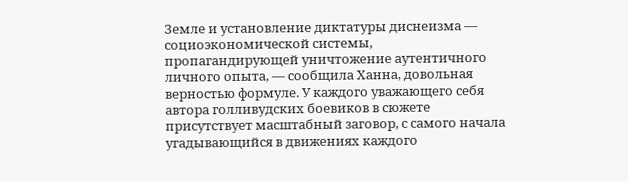Земле и установление диктатуры диснеизма — социоэкономической системы, пропагандирующей уничтожение аутентичного личного опыта, — сообщила Ханна, довольная верностью формуле. У каждого уважающего себя автора голливудских боевиков в сюжете присутствует масштабный заговор, с самого начала угадывающийся в движениях каждого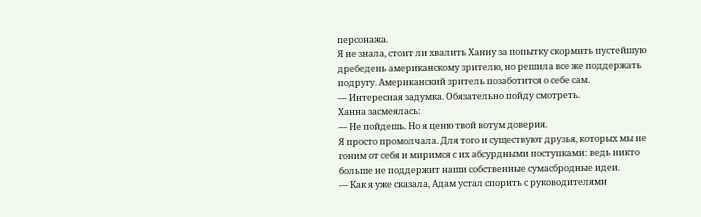персонажа.
Я не знала, стоит ли хвалить Ханну за попытку скормить пустейшую дребедень американскому зрителю, но решила все же поддержать подругу. Американский зритель позаботится о себе сам.
— Интересная задумка. Обязательно пойду смотреть.
Ханна засмеялась:
— Не пойдешь. Но я ценю твой вотум доверия.
Я просто промолчала. Для того и существуют друзья, которых мы не гоним от себя и миримся с их абсурдными поступками: ведь никто больше не поддержит наши собственные сумасбродные идеи.
— Как я уже сказала, Адам устал спорить с руководителями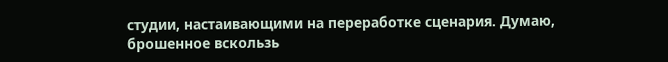студии, настаивающими на переработке сценария. Думаю, брошенное вскользь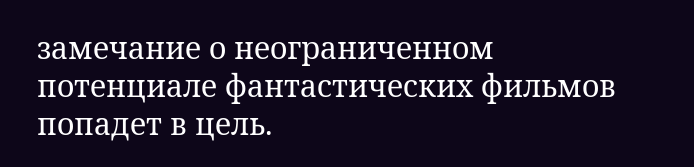замечание о неограниченном потенциале фантастических фильмов попадет в цель.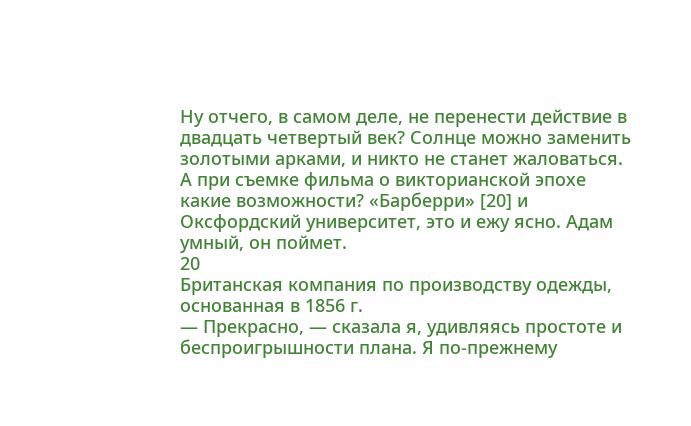Ну отчего, в самом деле, не перенести действие в двадцать четвертый век? Солнце можно заменить золотыми арками, и никто не станет жаловаться. А при съемке фильма о викторианской эпохе какие возможности? «Барберри» [20] и Оксфордский университет, это и ежу ясно. Адам умный, он поймет.
20
Британская компания по производству одежды, основанная в 1856 г.
— Прекрасно, — сказала я, удивляясь простоте и беспроигрышности плана. Я по-прежнему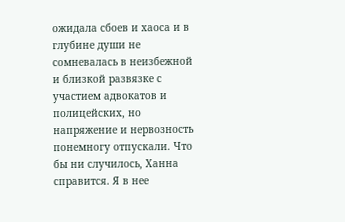ожидала сбоев и хаоса и в глубине души не сомневалась в неизбежной и близкой развязке с участием адвокатов и полицейских, но напряжение и нервозность понемногу отпускали. Что бы ни случилось, Ханна справится. Я в нее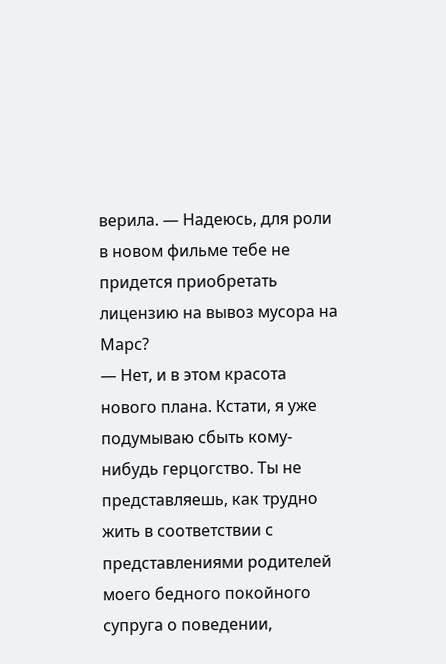верила. — Надеюсь, для роли в новом фильме тебе не придется приобретать лицензию на вывоз мусора на Марс?
— Нет, и в этом красота нового плана. Кстати, я уже подумываю сбыть кому-нибудь герцогство. Ты не представляешь, как трудно жить в соответствии с представлениями родителей моего бедного покойного супруга о поведении,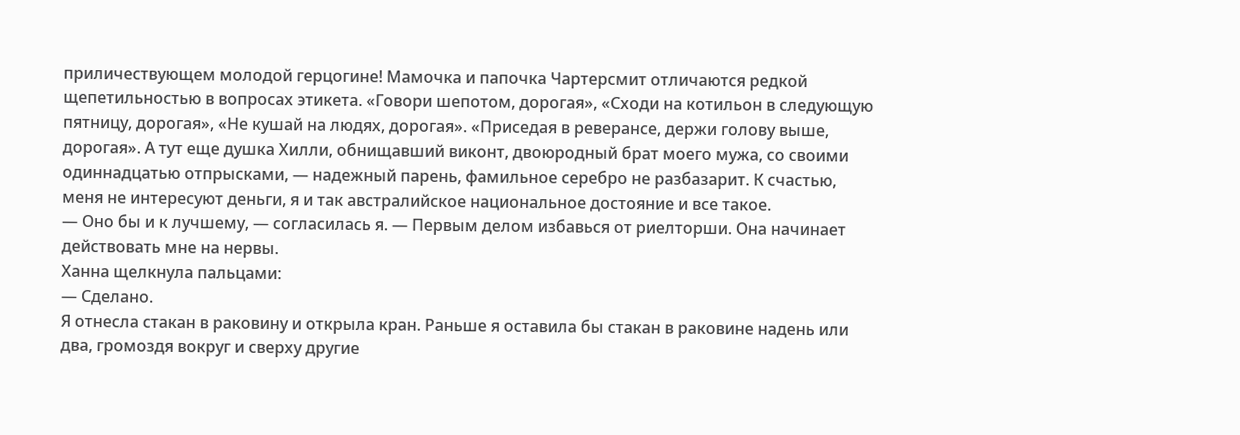приличествующем молодой герцогине! Мамочка и папочка Чартерсмит отличаются редкой щепетильностью в вопросах этикета. «Говори шепотом, дорогая», «Сходи на котильон в следующую пятницу, дорогая», «Не кушай на людях, дорогая». «Приседая в реверансе, держи голову выше, дорогая». А тут еще душка Хилли, обнищавший виконт, двоюродный брат моего мужа, со своими одиннадцатью отпрысками, — надежный парень, фамильное серебро не разбазарит. К счастью, меня не интересуют деньги, я и так австралийское национальное достояние и все такое.
— Оно бы и к лучшему, — согласилась я. — Первым делом избавься от риелторши. Она начинает действовать мне на нервы.
Ханна щелкнула пальцами:
— Сделано.
Я отнесла стакан в раковину и открыла кран. Раньше я оставила бы стакан в раковине надень или два, громоздя вокруг и сверху другие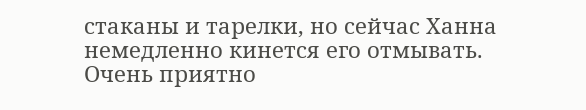стаканы и тарелки, но сейчас Ханна немедленно кинется его отмывать. Очень приятно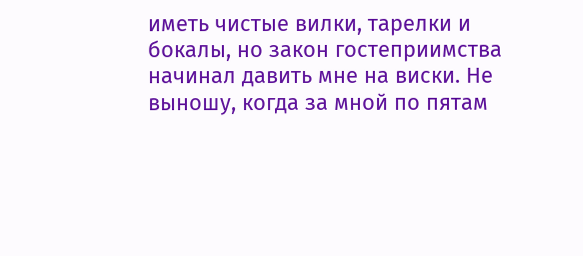иметь чистые вилки, тарелки и бокалы, но закон гостеприимства начинал давить мне на виски. Не выношу, когда за мной по пятам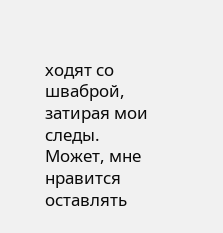ходят со шваброй, затирая мои следы. Может, мне нравится оставлять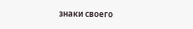знаки своего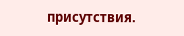присутствия.